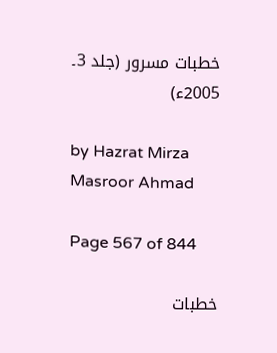خطبات مسرور (جلد 3۔ 2005ء)

by Hazrat Mirza Masroor Ahmad

Page 567 of 844

خطبات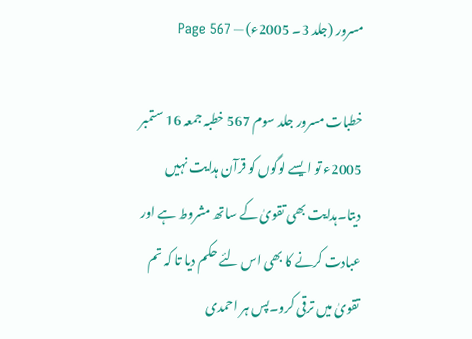مسرور (جلد 3۔ 2005ء) — Page 567

خطبات مسرور جلد سوم 567 خطبہ جمعہ 16 ستمبر 2005ء تو ایسے لوگوں کو قرآن ہدایت نہیں دیتا۔ہدایت بھی تقویٰ کے ساتھ مشروط ہے اور عبادت کرنے کا بھی اس لئے حکم دیا تا کہ تم تقویٰ میں ترقی کرو۔پس ہر احمدی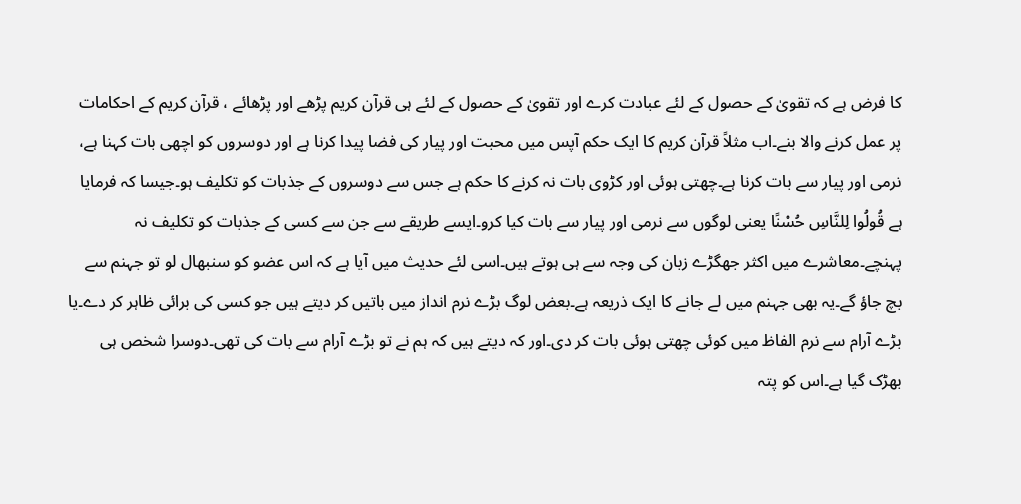کا فرض ہے کہ تقویٰ کے حصول کے لئے عبادت کرے اور تقویٰ کے حصول کے لئے ہی قرآن کریم پڑھے اور پڑھائے ، قرآن کریم کے احکامات پر عمل کرنے والا بنے۔اب مثلاً قرآن کریم کا ایک حکم آپس میں محبت اور پیار کی فضا پیدا کرنا ہے اور دوسروں کو اچھی بات کہنا ہے، نرمی اور پیار سے بات کرنا ہے۔چھتی ہوئی اور کڑوی بات نہ کرنے کا حکم ہے جس سے دوسروں کے جذبات کو تکلیف ہو۔جیسا کہ فرمایا ہے قُولُوا لِلنَّاسِ حُسْنًا یعنی لوگوں سے نرمی اور پیار سے بات کیا کرو۔ایسے طریقے سے جن سے کسی کے جذبات کو تکلیف نہ پہنچے۔معاشرے میں اکثر جھگڑے زبان کی وجہ سے ہی ہوتے ہیں۔اسی لئے حدیث میں آیا ہے کہ اس عضو کو سنبھال لو تو جہنم سے بچ جاؤ گے۔یہ بھی جہنم میں لے جانے کا ایک ذریعہ ہے۔بعض لوگ بڑے نرم انداز میں باتیں کر دیتے ہیں جو کسی کی برائی ظاہر کر دے۔یا بڑے آرام سے نرم الفاظ میں کوئی چھتی ہوئی بات کر دی۔اور کہ دیتے ہیں کہ ہم نے تو بڑے آرام سے بات کی تھی۔دوسرا شخص ہی بھڑک گیا ہے۔اس کو پتہ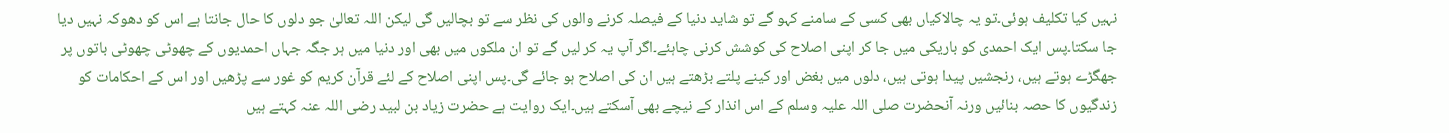نہیں کیا تکلیف ہوئی۔تو یہ چالاکیاں بھی کسی کے سامنے کہو گے تو شاید دنیا کے فیصلہ کرنے والوں کی نظر سے تو بچالیں گی لیکن اللہ تعالیٰ جو دلوں کا حال جانتا ہے اس کو دھوکہ نہیں دیا جا سکتا۔پس ایک احمدی کو باریکی میں جا کر اپنی اصلاح کی کوشش کرنی چاہئے۔اگر آپ یہ کر لیں گے تو ان ملکوں میں بھی اور دنیا میں ہر جگہ جہاں احمدیوں کے چھوٹی چھوٹی باتوں پر جھگڑے ہوتے ہیں، رنجشیں پیدا ہوتی ہیں، دلوں میں بغض اور کینے پلتے بڑھتے ہیں ان کی اصلاح ہو جائے گی۔پس اپنی اصلاح کے لئے قرآن کریم کو غور سے پڑھیں اور اس کے احکامات کو زندگیوں کا حصہ بنائیں ورنہ آنحضرت صلی اللہ علیہ وسلم کے اس انذار کے نیچے بھی آسکتے ہیں۔ایک روایت ہے حضرت زیاد بن لبید رضی اللہ عنہ کہتے ہیں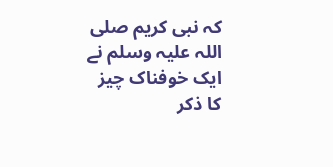کہ نبی کریم صلی اللہ علیہ وسلم نے ایک خوفناک چیز کا ذکر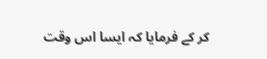کر کے فرمایا کہ ایسا اس وقت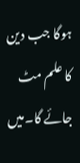ہوگا جب دین کا علم مٹ جائے گا۔میں